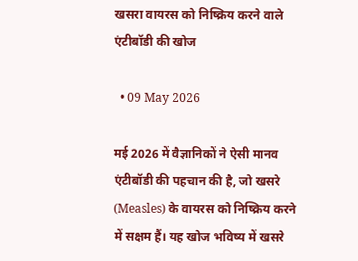खसरा वायरस को निष्क्रिय करने वाले एंटीबॉडी की खोज

  • 09 May 2026

मई 2026 में वैज्ञानिकों ने ऐसी मानव एंटीबॉडी की पहचान की है, जो खसरे (Measles) के वायरस को निष्क्रिय करने में सक्षम हैं। यह खोज भविष्य में खसरे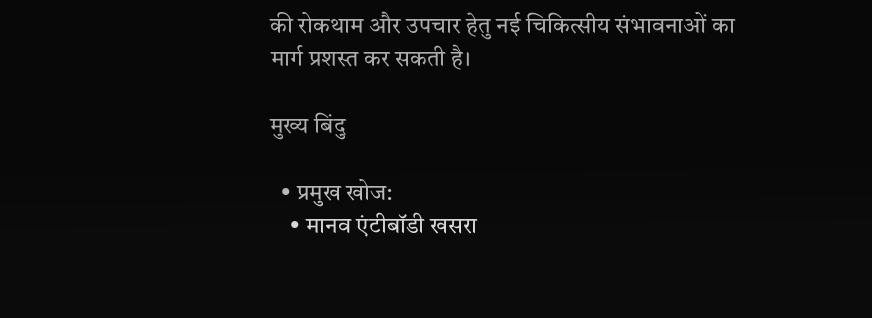की रोकथाम और उपचार हेतु नई चिकित्सीय संभावनाओं का मार्ग प्रशस्त कर सकती है।

मुख्य बिंदु

  • प्रमुख खोज:
    • मानव एंटीबॉडी खसरा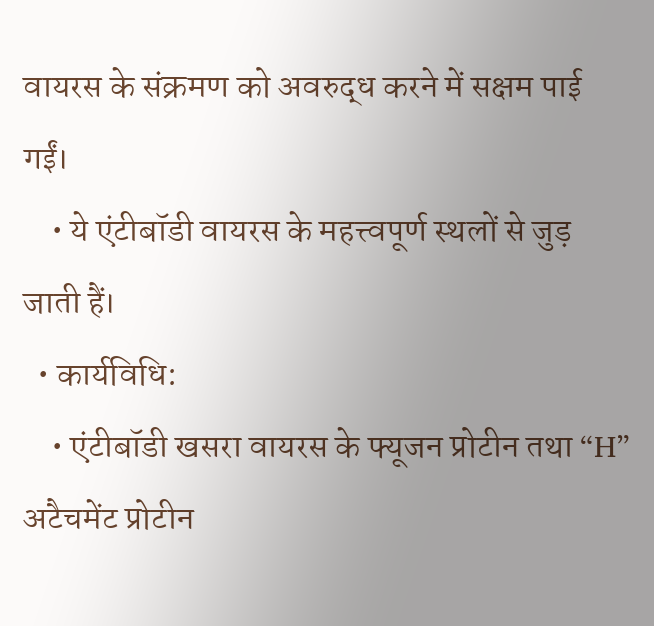वायरस के संक्रमण को अवरुद्ध करने में सक्षम पाई गईं।
    • ये एंटीबॉडी वायरस के महत्त्वपूर्ण स्थलों से जुड़ जाती हैं।
  • कार्यविधि:
    • एंटीबॉडी खसरा वायरस के फ्यूजन प्रोटीन तथा “H” अटैचमेंट प्रोटीन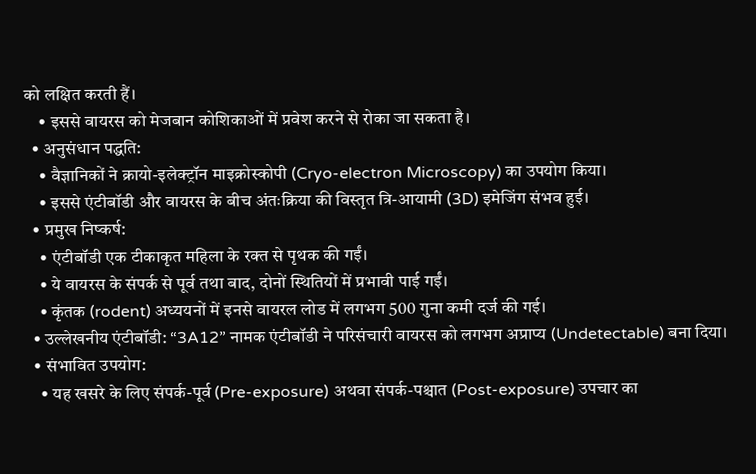को लक्षित करती हैं।
    • इससे वायरस को मेजबान कोशिकाओं में प्रवेश करने से रोका जा सकता है।
  • अनुसंधान पद्धति:
    • वैज्ञानिकों ने क्रायो-इलेक्ट्रॉन माइक्रोस्कोपी (Cryo-electron Microscopy) का उपयोग किया।
    • इससे एंटीबॉडी और वायरस के बीच अंतःक्रिया की विस्तृत त्रि-आयामी (3D) इमेजिंग संभव हुई।
  • प्रमुख निष्कर्ष:
    • एंटीबॉडी एक टीकाकृत महिला के रक्त से पृथक की गईं।
    • ये वायरस के संपर्क से पूर्व तथा बाद, दोनों स्थितियों में प्रभावी पाई गईं।
    • कृंतक (rodent) अध्ययनों में इनसे वायरल लोड में लगभग 500 गुना कमी दर्ज की गई।
  • उल्लेखनीय एंटीबॉडी: “3A12” नामक एंटीबॉडी ने परिसंचारी वायरस को लगभग अप्राप्य (Undetectable) बना दिया।
  • संभावित उपयोग:
    • यह खसरे के लिए संपर्क-पूर्व (Pre-exposure) अथवा संपर्क-पश्चात (Post-exposure) उपचार का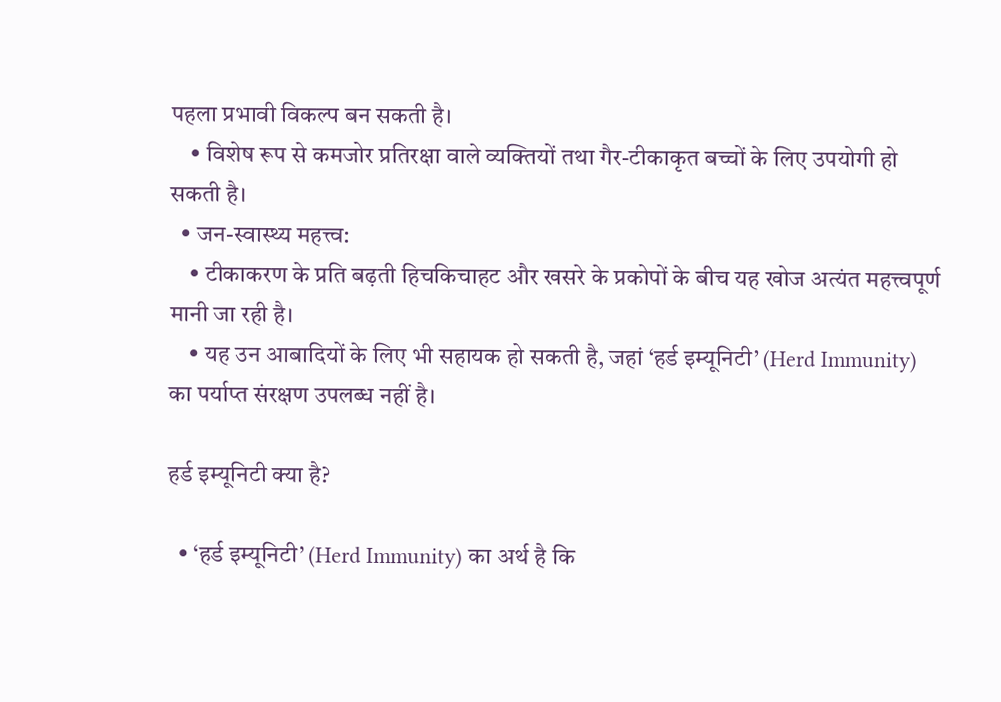पहला प्रभावी विकल्प बन सकती है।
    • विशेष रूप से कमजोर प्रतिरक्षा वाले व्यक्तियों तथा गैर-टीकाकृत बच्चों के लिए उपयोगी हो सकती है।
  • जन-स्वास्थ्य महत्त्व:
    • टीकाकरण के प्रति बढ़ती हिचकिचाहट और खसरे के प्रकोपों के बीच यह खोज अत्यंत महत्त्वपूर्ण मानी जा रही है।
    • यह उन आबादियों के लिए भी सहायक हो सकती है, जहां ‘हर्ड इम्यूनिटी’ (Herd Immunity) का पर्याप्त संरक्षण उपलब्ध नहीं है।

हर्ड इम्यूनिटी क्या है?

  • ‘हर्ड इम्यूनिटी’ (Herd Immunity) का अर्थ है कि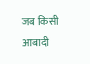जब किसी आबादी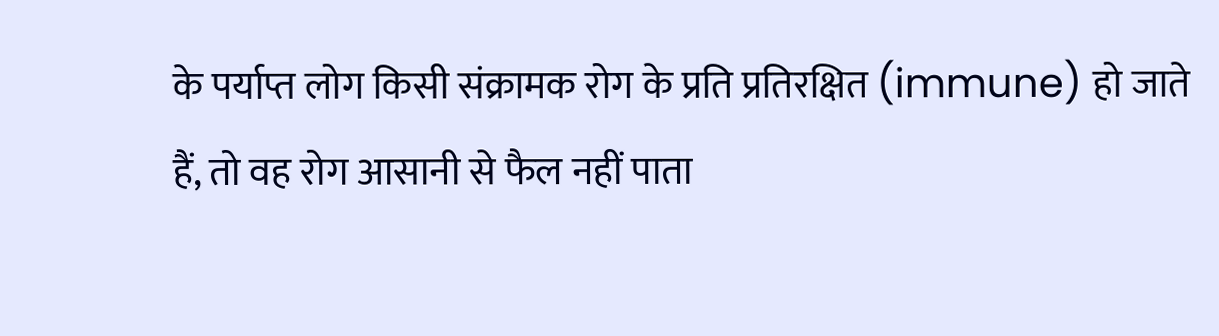के पर्याप्त लोग किसी संक्रामक रोग के प्रति प्रतिरक्षित (immune) हो जाते हैं, तो वह रोग आसानी से फैल नहीं पाता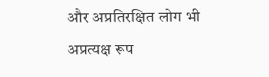और अप्रतिरक्षित लोग भी अप्रत्यक्ष रूप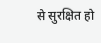से सुरक्षित हो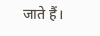जाते हैं।